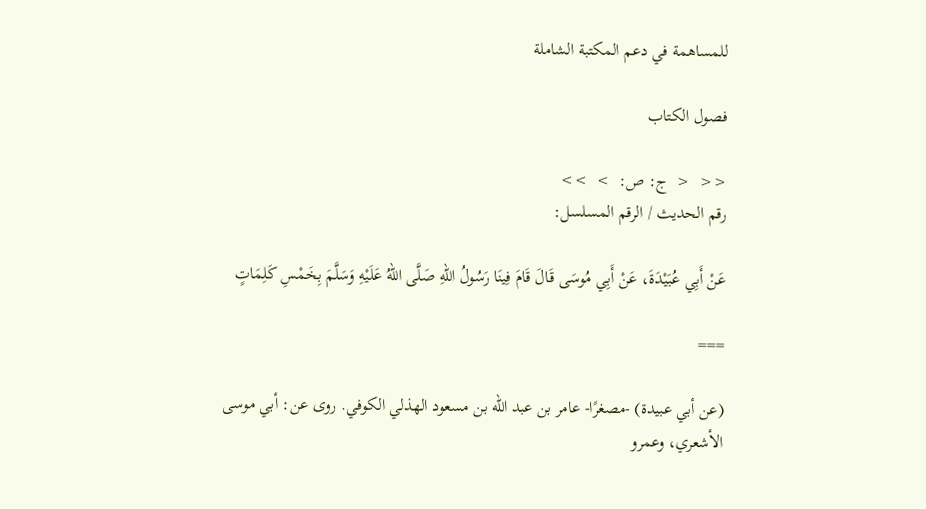للمساهمة في دعم المكتبة الشاملة

فصول الكتاب

<<  <  ج: ص:  >  >>
رقم الحديث / الرقم المسلسل:

عَنْ أَبِي عُبَيْدَةَ، عَنْ أَبِي مُوسَى قَالَ قَامَ فِينَا رَسُولُ اللهِ صَلَّى اللهُ عَلَيْهِ وَسَلَّمَ بِخَمْسِ كَلِمَاتٍ

===

(عن أبي عبيدة) -مصغرًا- عامر بن عبد الله بن مسعود الهذلي الكوفي. روى عن: أبي موسى الأشعري، وعمرو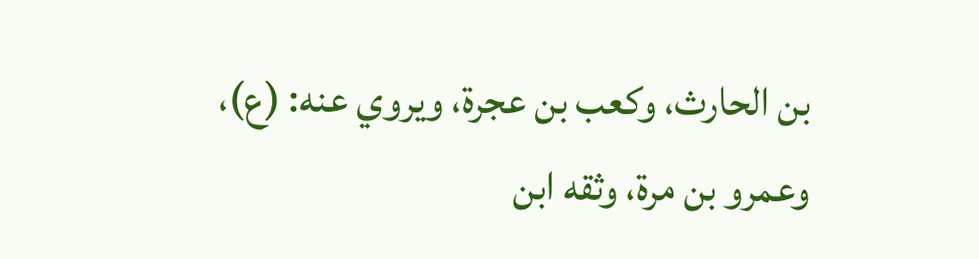بن الحارث، وكعب بن عجرة، ويروي عنه: (ع)، وعمرو بن مرة، وثقه ابن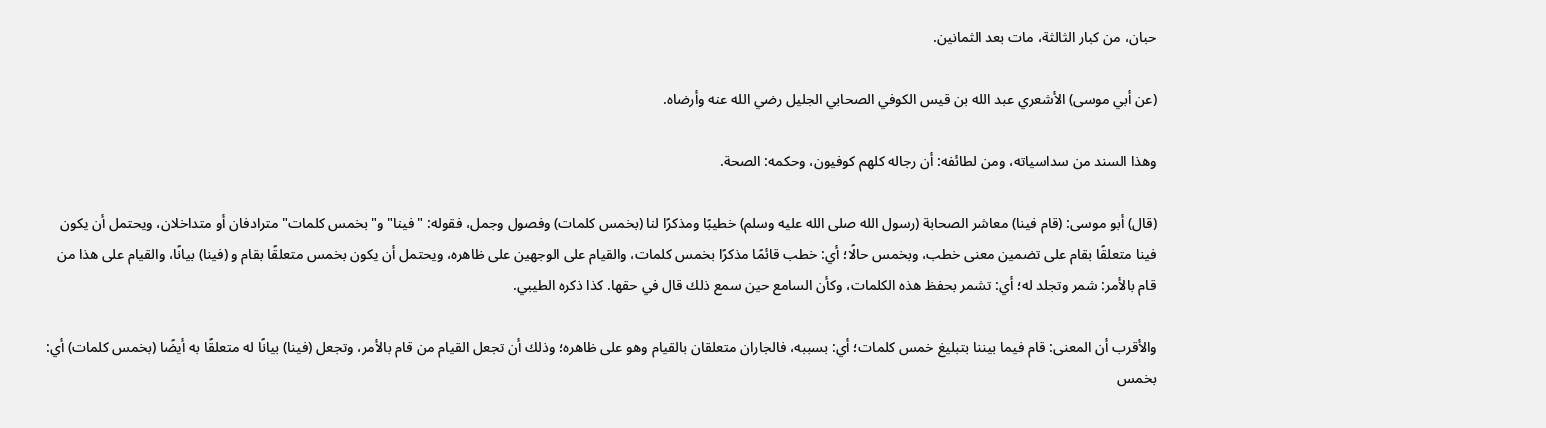حبان، من كبار الثالثة، مات بعد الثمانين.

(عن أبي موسى) الأشعري عبد الله بن قيس الكوفي الصحابي الجليل رضي الله عنه وأرضاه.

وهذا السند من سداسياته، ومن لطائفه: أن رجاله كلهم كوفيون، وحكمه: الصحة.

(قال) أبو موسى: (قام فينا) معاشر الصحابة (رسول الله صلى الله عليه وسلم) خطيبًا ومذكرًا لنا (بخمس كلمات) وفصول وجمل، فقوله: "فينا" و"بخمس كلمات" مترادفان أو متداخلان، ويحتمل أن يكون فينا متعلقًا بقام على تضمين معنى خطب، وبخمس حالًا؛ أي: خطب قائمًا مذكرًا بخمس كلمات، والقيام على الوجهين على ظاهره، ويحتمل أن يكون بخمس متعلقًا بقام و (فينا) بيانًا، والقيام على هذا من قام بالأمر: شمر وتجلد له؛ أي: تشمر بحفظ هذه الكلمات، وكأن السامع حين سمع ذلك قال في حقها. كذا ذكره الطيبي.

والأقرب أن المعنى: قام فيما بيننا بتبليغ خمس كلمات؛ أي: بسببه، فالجاران متعلقان بالقيام وهو على ظاهره؛ وذلك أن تجعل القيام من قام بالأمر، وتجعل (فينا) بيانًا له متعلقًا به أيضًا (بخمس كلمات) أي: بخمس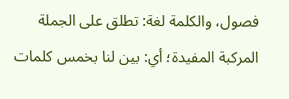فصول، والكلمة لغة: تطلق على الجملة المركبة المفيدة؛ أي: بين لنا بخمس كلمات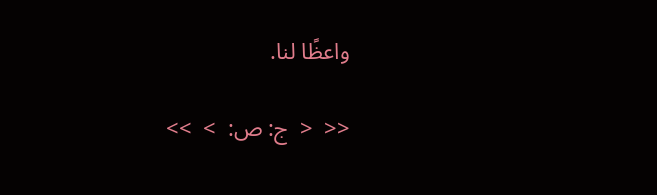واعظًا لنا.

<<  <  ج: ص:  >  >>